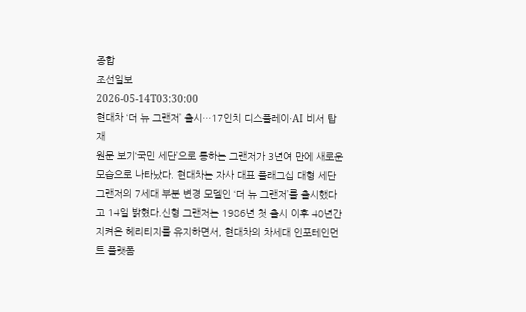종합
조선일보
2026-05-14T03:30:00
현대차 ‘더 뉴 그랜저’ 출시…17인치 디스플레이·AI 비서 탑재
원문 보기‘국민 세단’으로 통하는 그랜저가 3년여 만에 새로운 모습으로 나타났다. 현대차는 자사 대표 플래그십 대형 세단 그랜저의 7세대 부분 변경 모델인 ‘더 뉴 그랜저’를 출시했다고 14일 밝혔다.신형 그랜저는 1986년 첫 출시 이후 40년간 지켜온 헤리티지를 유지하면서, 현대차의 차세대 인포테인먼트 플랫폼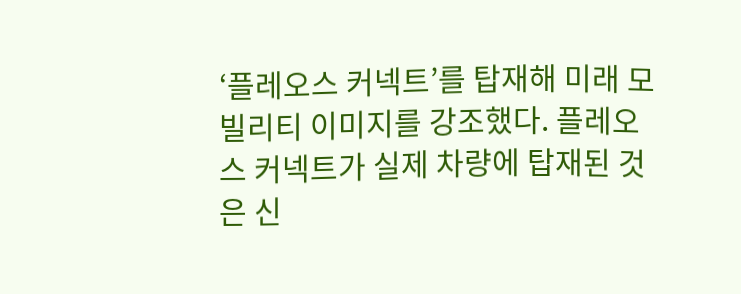‘플레오스 커넥트’를 탑재해 미래 모빌리티 이미지를 강조했다. 플레오스 커넥트가 실제 차량에 탑재된 것은 신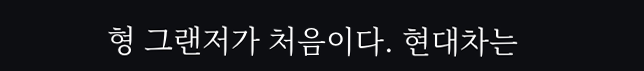형 그랜저가 처음이다. 현대차는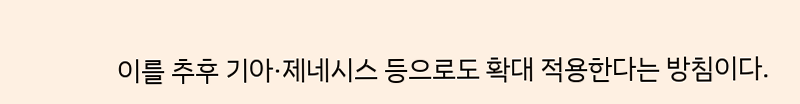이를 추후 기아·제네시스 등으로도 확대 적용한다는 방침이다.